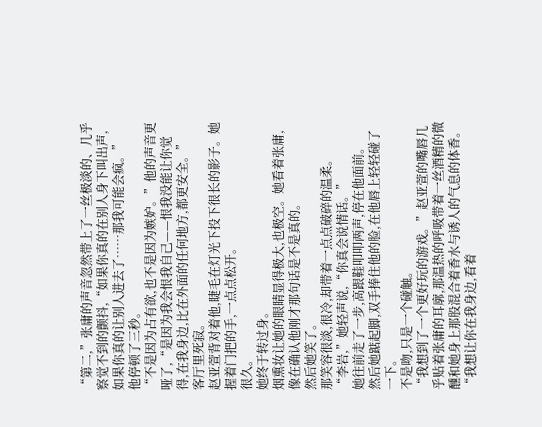“第二,”张庸的声音忽然带上了一丝极淡的、几乎察觉不到的颤抖,“如果你真的在别人身下叫出声,如果你真的让别人进去了……那我可能会疯。”
他停顿了三秒。
“不是因为占有欲,也不是因为嫉妒。”他的声音更哑了,“是因为我会恨我自己——恨我没能让你觉得,在我身边,比在外面的任何地方,都更安全。”
客厅里死寂。
赵亚萱背对着他,睫毛在灯光下投下很长的影子。她握着门把的手,一点点松开。
很久。
她终于转过身。
烟熏妆让她的眼睛显得极大,也极空。她看着张庸,像在确认他刚才那句话是不是真的。
然后她笑了。
那笑容很淡,很冷,却带着一点点破碎的温柔。
“李岩,”她轻声说,“你真会说情话。”
她往前走了一步,高跟鞋叩叩两声,停在他面前。
然后她踮起脚,双手捧住他的脸,在他唇上轻轻碰了一下。
不是吻,只是一个碰触。
“我想到了一个更好玩的游戏。”赵亚萱的嘴唇几乎贴着张庸的耳廓,那温热的呼吸带着一丝酒精的微醺和她身上那股混合着香水与诱人的气息的体香。
“我想让你在我身边,看着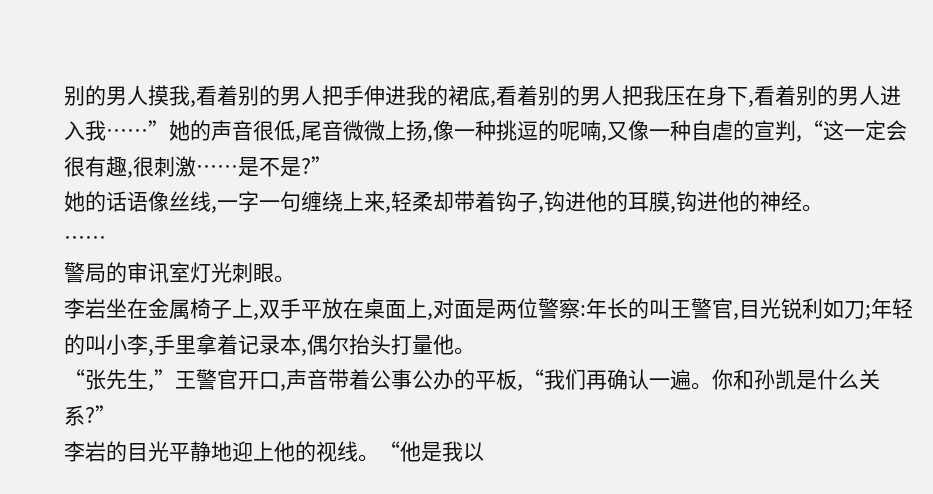别的男人摸我,看着别的男人把手伸进我的裙底,看着别的男人把我压在身下,看着别的男人进入我……”她的声音很低,尾音微微上扬,像一种挑逗的呢喃,又像一种自虐的宣判,“这一定会很有趣,很刺激……是不是?”
她的话语像丝线,一字一句缠绕上来,轻柔却带着钩子,钩进他的耳膜,钩进他的神经。
……
警局的审讯室灯光刺眼。
李岩坐在金属椅子上,双手平放在桌面上,对面是两位警察:年长的叫王警官,目光锐利如刀;年轻的叫小李,手里拿着记录本,偶尔抬头打量他。
“张先生,”王警官开口,声音带着公事公办的平板,“我们再确认一遍。你和孙凯是什么关系?”
李岩的目光平静地迎上他的视线。“他是我以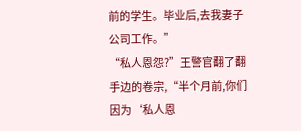前的学生。毕业后,去我妻子公司工作。”
“私人恩怨?”王警官翻了翻手边的卷宗,“半个月前,你们因为‘私人恩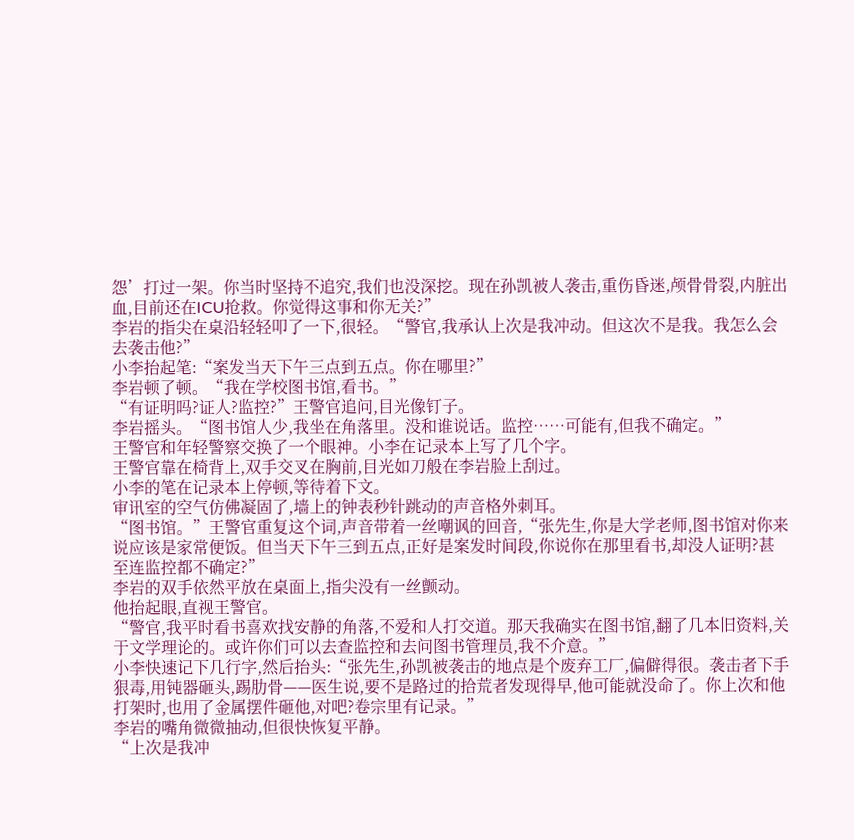怨’打过一架。你当时坚持不追究,我们也没深挖。现在孙凯被人袭击,重伤昏迷,颅骨骨裂,内脏出血,目前还在ICU抢救。你觉得这事和你无关?”
李岩的指尖在桌沿轻轻叩了一下,很轻。“警官,我承认上次是我冲动。但这次不是我。我怎么会去袭击他?”
小李抬起笔:“案发当天下午三点到五点。你在哪里?”
李岩顿了顿。“我在学校图书馆,看书。”
“有证明吗?证人?监控?”王警官追问,目光像钉子。
李岩摇头。“图书馆人少,我坐在角落里。没和谁说话。监控……可能有,但我不确定。”
王警官和年轻警察交换了一个眼神。小李在记录本上写了几个字。
王警官靠在椅背上,双手交叉在胸前,目光如刀般在李岩脸上刮过。
小李的笔在记录本上停顿,等待着下文。
审讯室的空气仿佛凝固了,墙上的钟表秒针跳动的声音格外刺耳。
“图书馆。”王警官重复这个词,声音带着一丝嘲讽的回音,“张先生,你是大学老师,图书馆对你来说应该是家常便饭。但当天下午三到五点,正好是案发时间段,你说你在那里看书,却没人证明?甚至连监控都不确定?”
李岩的双手依然平放在桌面上,指尖没有一丝颤动。
他抬起眼,直视王警官。
“警官,我平时看书喜欢找安静的角落,不爱和人打交道。那天我确实在图书馆,翻了几本旧资料,关于文学理论的。或许你们可以去查监控和去问图书管理员,我不介意。”
小李快速记下几行字,然后抬头:“张先生,孙凯被袭击的地点是个废弃工厂,偏僻得很。袭击者下手狠毒,用钝器砸头,踢肋骨——医生说,要不是路过的拾荒者发现得早,他可能就没命了。你上次和他打架时,也用了金属摆件砸他,对吧?卷宗里有记录。”
李岩的嘴角微微抽动,但很快恢复平静。
“上次是我冲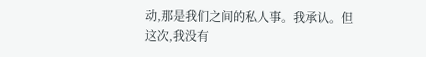动,那是我们之间的私人事。我承认。但这次,我没有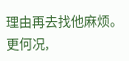理由再去找他麻烦。更何况,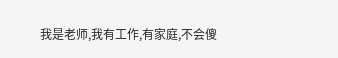我是老师,我有工作,有家庭,不会傻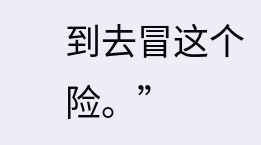到去冒这个险。”